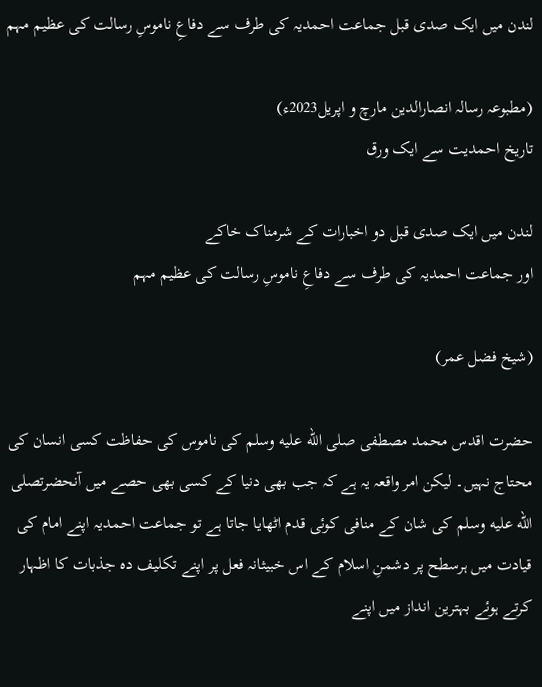لندن میں ایک صدی قبل جماعت احمدیہ کی طرف سے دفاعِ ناموسِ رسالت کی عظیم مہم

(مطبوعہ رسالہ انصارالدین مارچ و اپریل2023ء)
تاریخ احمدیت سے ایک ورق

لندن میں ایک صدی قبل دو اخبارات کے شرمناک خاکے
اور جماعت احمدیہ کی طرف سے دفاعِ ناموسِ رسالت کی عظیم مہم

(شیخ فضل عمر)

حضرت اقدس محمد مصطفی صلى الله عليه وسلم کی ناموس کی حفاظت کسی انسان کی محتاج نہیں۔ لیکن امر واقعہ یہ ہے کہ جب بھی دنیا کے کسی بھی حصے میں آنحضرتصلى الله عليه وسلم کی شان کے منافی کوئی قدم اٹھایا جاتا ہے تو جماعت احمدیہ اپنے امام کی قیادت میں ہرسطح پر دشمنِ اسلام کے اس خبیثانہ فعل پر اپنے تکلیف دہ جذبات کا اظہار کرتے ہوئے بہترین انداز میں اپنے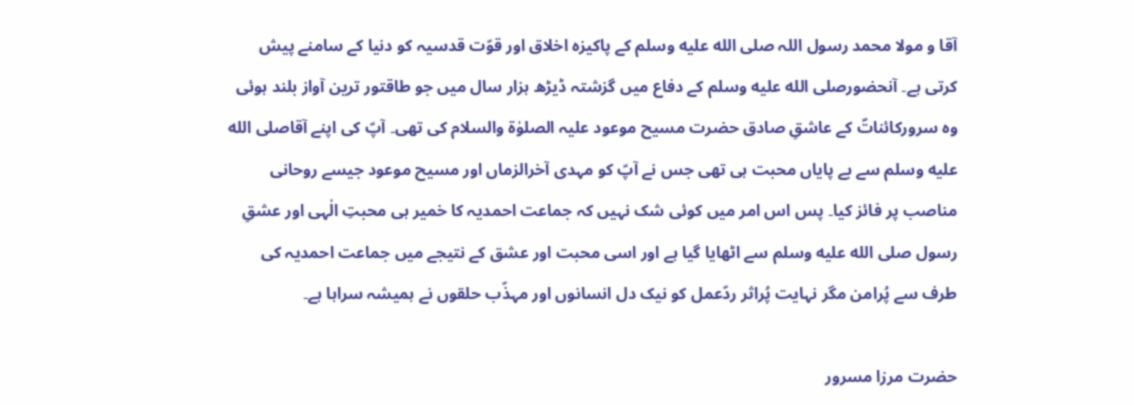آقا و مولا محمد رسول اللہ صلى الله عليه وسلم کے پاکیزہ اخلاق اور قوّت قدسیہ کو دنیا کے سامنے پیش کرتی ہے۔ آنحضورصلى الله عليه وسلم کے دفاع میں گزشتہ ڈیڑھ ہزار سال میں جو طاقتور ترین آواز بلند ہوئی وہ سرورکائناتؐ کے عاشقِ صادق حضرت مسیح موعود علیہ الصلوٰۃ والسلام کی تھی۔ آپؑ کی اپنے آقاصلى الله عليه وسلم سے بے پایاں محبت ہی تھی جس نے آپؑ کو مہدی آخرالزماں اور مسیح موعود جیسے روحانی مناصب پر فائز کیا۔ پس اس امر میں کوئی شک نہیں کہ جماعت احمدیہ کا خمیر ہی محبتِ الٰہی اور عشقِ رسول صلى الله عليه وسلم سے اٹھایا گیا ہے اور اسی محبت اور عشق کے نتیجے میں جماعت احمدیہ کی طرف سے پُرامن مگر نہایت پُراثر ردّعمل کو نیک دل انسانوں اور مہذّب حلقوں نے ہمیشہ سراہا ہے۔

حضرت مرزا مسرور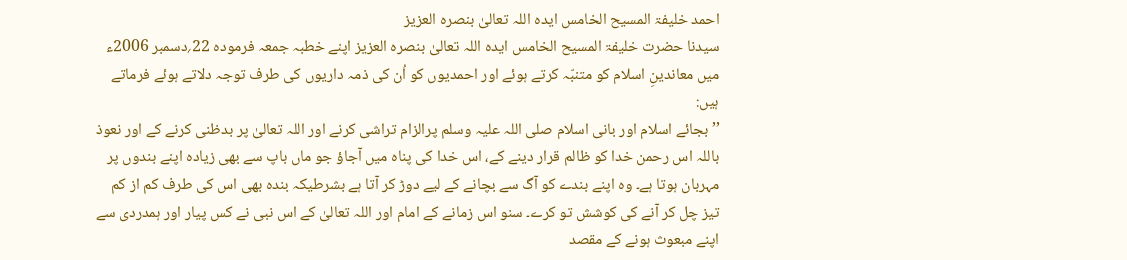احمد خلیفۃ المسیح الخامس ایدہ اللہ تعالیٰ بنصرہ العزیز
سیدنا حضرت خلیفۃ المسیح الخامس ایدہ اللہ تعالیٰ بنصرہ العزیز اپنے خطبہ جمعہ فرمودہ 22؍دسمبر 2006ء میں معاندینِ اسلام کو متنبّہ کرتے ہوئے اور احمدیوں کو اُن کی ذمہ داریوں کی طرف توجہ دلاتے ہوئے فرماتے ہیں:
’’ بجائے اسلام اور بانی اسلام صلی اللہ علیہ وسلم پرالزام تراشی کرنے اور اللہ تعالیٰ پر بدظنی کرنے کے اور نعوذ باللہ اس رحمن خدا کو ظالم قرار دینے کے، اس خدا کی پناہ میں آجاؤ جو ماں باپ سے بھی زیادہ اپنے بندوں پر مہربان ہوتا ہے۔ وہ اپنے بندے کو آگ سے بچانے کے لیے دوڑ کر آتا ہے بشرطیکہ بندہ بھی اس کی طرف کم از کم تیز چل کر آنے کی کوشش تو کرے۔ سنو اس زمانے کے امام اور اللہ تعالیٰ کے اس نبی نے کس پیار اور ہمدردی سے اپنے مبعوث ہونے کے مقصد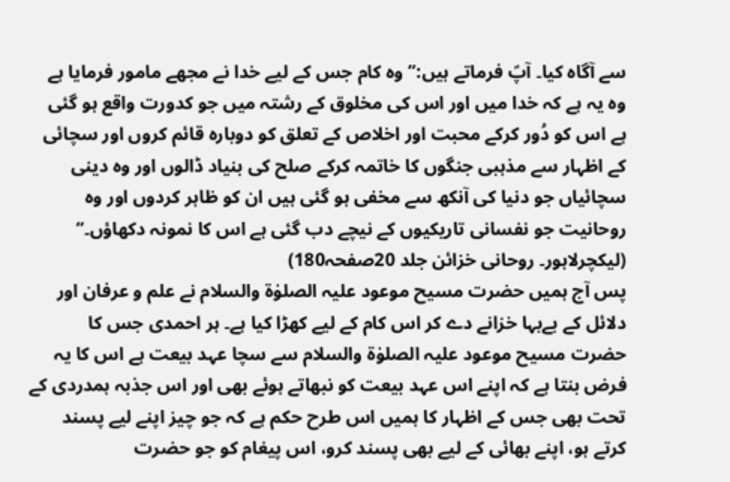سے آگاہ کیا۔ آپؑ فرماتے ہیں:’’وہ کام جس کے لیے خدا نے مجھے مامور فرمایا ہے وہ یہ ہے کہ خدا میں اور اس کی مخلوق کے رشتہ میں جو کدورت واقع ہو گئی ہے اس کو دُور کرکے محبت اور اخلاص کے تعلق کو دوبارہ قائم کروں اور سچائی کے اظہار سے مذہبی جنگوں کا خاتمہ کرکے صلح کی بنیاد ڈالوں اور وہ دینی سچائیاں جو دنیا کی آنکھ سے مخفی ہو گئی ہیں ان کو ظاہر کردوں اور وہ روحانیت جو نفسانی تاریکیوں کے نیچے دب گئی ہے اس کا نمونہ دکھاؤں۔‘‘ (لیکچرلاہور۔ روحانی خزائن جلد 20صفحہ180)
پس آج ہمیں حضرت مسیح موعود علیہ الصلوٰۃ والسلام نے علم و عرفان اور دلائل کے بےبہا خزانے دے کر اس کام کے لیے کھڑا کیا ہے۔ ہر احمدی جس کا حضرت مسیح موعود علیہ الصلوٰۃ والسلام سے سچا عہد بیعت ہے اس کا یہ فرض بنتا ہے کہ اپنے اس عہد بیعت کو نبھاتے ہوئے بھی اور اس جذبہ ہمدردی کے تحت بھی جس کے اظہار کا ہمیں اس طرح حکم ہے کہ جو چیز اپنے لیے پسند کرتے ہو، اپنے بھائی کے لیے بھی پسند کرو، اس پیغام کو جو حضرت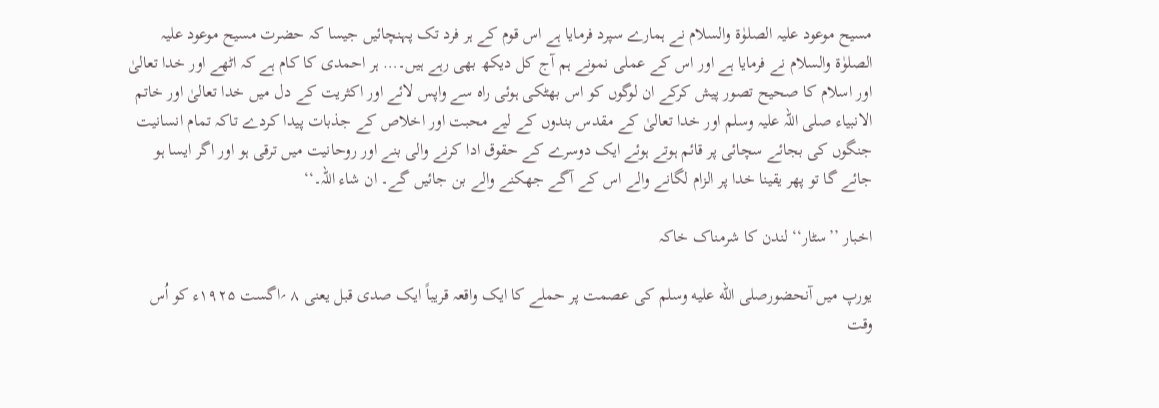مسیح موعود علیہ الصلوٰۃ والسلام نے ہمارے سپرد فرمایا ہے اس قوم کے ہر فرد تک پہنچائیں جیسا کہ حضرت مسیح موعود علیہ الصلوٰۃ والسلام نے فرمایا ہے اور اس کے عملی نمونے ہم آج کل دیکھ بھی رہے ہیں۔… ہر احمدی کا کام ہے کہ اٹھے اور خدا تعالیٰ اور اسلام کا صحیح تصور پیش کرکے ان لوگوں کو اس بھٹکی ہوئی راہ سے واپس لائے اور اکثریت کے دل میں خدا تعالیٰ اور خاتم الانبیاء صلی اللہ علیہ وسلم اور خدا تعالیٰ کے مقدس بندوں کے لیے محبت اور اخلاص کے جذبات پیدا کردے تاکہ تمام انسانیت جنگوں کی بجائے سچائی پر قائم ہوتے ہوئے ایک دوسرے کے حقوق ادا کرنے والی بنے اور روحانیت میں ترقی ہو اور اگر ایسا ہو جائے گا تو پھر یقینا خدا پر الزام لگانے والے اس کے آگے جھکنے والے بن جائیں گے۔ ان شاء اللہ۔‘‘

اخبار ’’سٹار‘‘ لندن کا شرمناک خاکہ

یورپ میں آنحضورصلى الله عليه وسلم کی عصمت پر حملے کا ایک واقعہ قریباً ایک صدی قبل یعنی ۸ ؍اگست ۱۹۲۵ء کو اُس وقت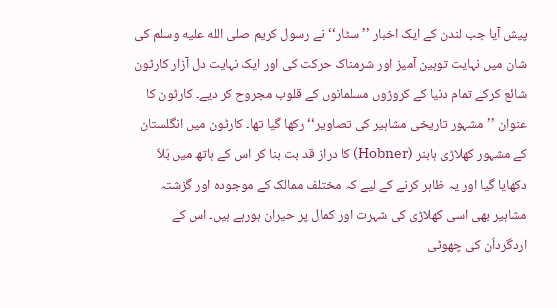پیش آیا جب لندن کے ایک اخبار ’’ سٹار‘‘ نے رسول کریم صلى الله عليه وسلم کی شان میں نہایت توہین آمیز اور شرمناک حرکت کی اور ایک نہایت دل آزار کارٹون شائع کرکے تمام دنیا کے کروڑوں مسلمانوں کے قلوب مجروح کر دیے۔ کارٹون کا عنوان ’’ مشہور تاریخی مشاہیر کی تصاویر‘‘ رکھا گیا تھا۔ کارٹون میں انگلستان کے مشہور کھلاڑی ہابنر (Hobner) کا دراز قد بت بنا کر اس کے ہاتھ میں بَلاّ دکھایا گیا اور یہ ظاہر کرنے کے لیے کہ مختلف ممالک کے موجودہ اور گزشتہ مشاہیر بھی اسی کھلاڑی کی شہرت اور کمال پر حیران ہورہے ہیں۔ اس کے اردگرداُن کی چھوٹی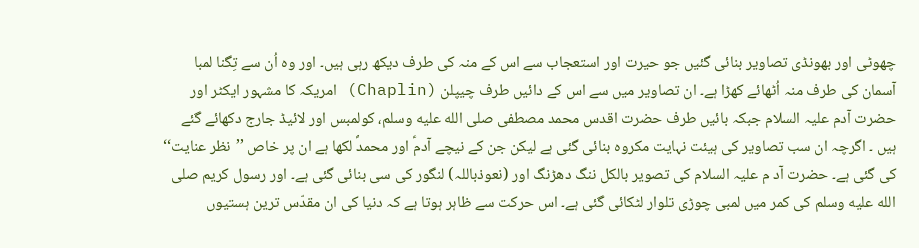چھوٹی اور بھونڈی تصاویر بنائی گئیں جو حیرت اور استعجاب سے اس کے منہ کی طرف دیکھ رہی ہیں۔ اور وہ اُن سے تِگنا لمبا آسمان کی طرف منہ اُٹھائے کھڑا ہے۔ ان تصاویر میں سے اس کے دائیں طرف چیپلن (Chaplin) امریکہ کا مشہور ایکٹر اور حضرت آدم علیہ السلام جبکہ بائیں طرف حضرت اقدس محمد مصطفی صلى الله عليه وسلم، کولمبس اور لائیڈ جارج دکھائے گئے ہیں ۔ اگرچہ ان سب تصاویر کی ہیئت نہایت مکروہ بنائی گئی ہے لیکن جن کے نیچے آدمؑ اور محمدؐ لکھا ہے ان پر خاص ’’نظر عنایت‘‘ کی گئی ہے۔ حضرت آد م علیہ السلام کی تصویر بالکل ننگ دھڑنگ اور (نعوذباللہ) لنگور کی سی بنائی گئی ہے۔ اور رسول کریم صلى الله عليه وسلم کی کمر میں لمبی چوڑی تلوار لٹکائی گئی ہے۔ اس حرکت سے ظاہر ہوتا ہے کہ دنیا کی ان مقدّس ترین ہستیوں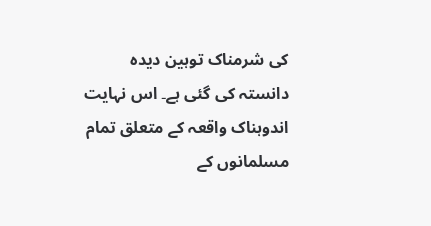کی شرمناک توہین دیدہ دانستہ کی گئی ہے۔ اس نہایت اندوہناک واقعہ کے متعلق تمام مسلمانوں کے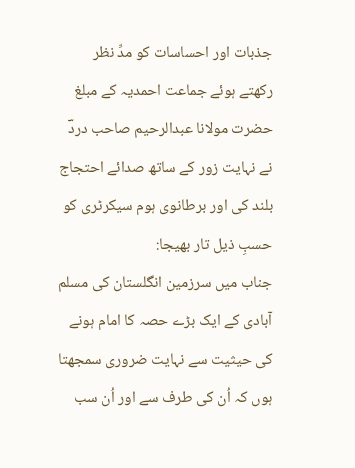جذبات اور احساسات کو مدِّ نظر رکھتے ہوئے جماعت احمدیہ کے مبلغ حضرت مولانا عبدالرحیم صاحب دردؔ نے نہایت زور کے ساتھ صدائے احتجاج بلند کی اور برطانوی ہوم سیکرٹری کو حسبِ ذیل تار بھیجا:
جناب میں سرزمین انگلستان کی مسلم آبادی کے ایک بڑے حصہ کا امام ہونے کی حیثیت سے نہایت ضروری سمجھتا ہوں کہ اُن کی طرف سے اور اُن سب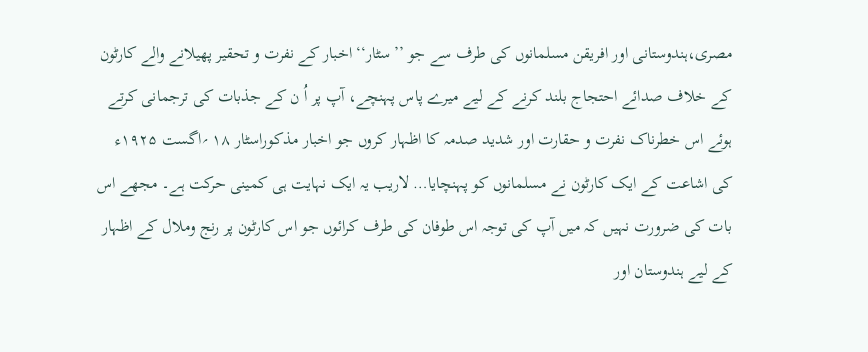مصری،ہندوستانی اور افریقن مسلمانوں کی طرف سے جو ’’سٹار‘‘ اخبار کے نفرت و تحقیر پھیلانے والے کارٹون کے خلاف صدائے احتجاج بلند کرنے کے لیے میرے پاس پہنچے، آپ پر اُ ن کے جذبات کی ترجمانی کرتے ہوئے اس خطرناک نفرت و حقارت اور شدید صدمہ کا اظہار کروں جو اخبار مذکوراسٹار ۱۸ ؍اگست ۱۹۲۵ء کی اشاعت کے ایک کارٹون نے مسلمانوں کو پہنچایا… لاریب یہ ایک نہایت ہی کمینی حرکت ہے۔ مجھے اس بات کی ضرورت نہیں کہ میں آپ کی توجہ اس طوفان کی طرف کرائوں جو اس کارٹون پر رنج وملال کے اظہار کے لیے ہندوستان اور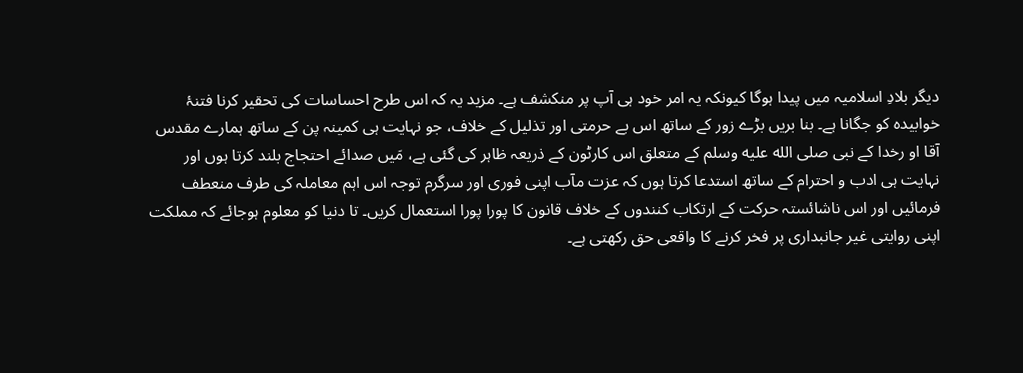دیگر بلادِ اسلامیہ میں پیدا ہوگا کیونکہ یہ امر خود ہی آپ پر منکشف ہے۔ مزید یہ کہ اس طرح احساسات کی تحقیر کرنا فتنۂ خوابیدہ کو جگانا ہے۔ بنا بریں بڑے زور کے ساتھ اس بے حرمتی اور تذلیل کے خلاف، جو نہایت ہی کمینہ پن کے ساتھ ہمارے مقدس آقا او رخدا کے نبی صلى الله عليه وسلم کے متعلق اس کارٹون کے ذریعہ ظاہر کی گئی ہے، مَیں صدائے احتجاج بلند کرتا ہوں اور نہایت ہی ادب و احترام کے ساتھ استدعا کرتا ہوں کہ عزت مآب اپنی فوری اور سرگرم توجہ اس اہم معاملہ کی طرف منعطف فرمائیں اور اس ناشائستہ حرکت کے ارتکاب کنندوں کے خلاف قانون کا پورا پورا استعمال کریں۔ تا دنیا کو معلوم ہوجائے کہ مملکت اپنی روایتی غیر جانبداری پر فخر کرنے کا واقعی حق رکھتی ہے۔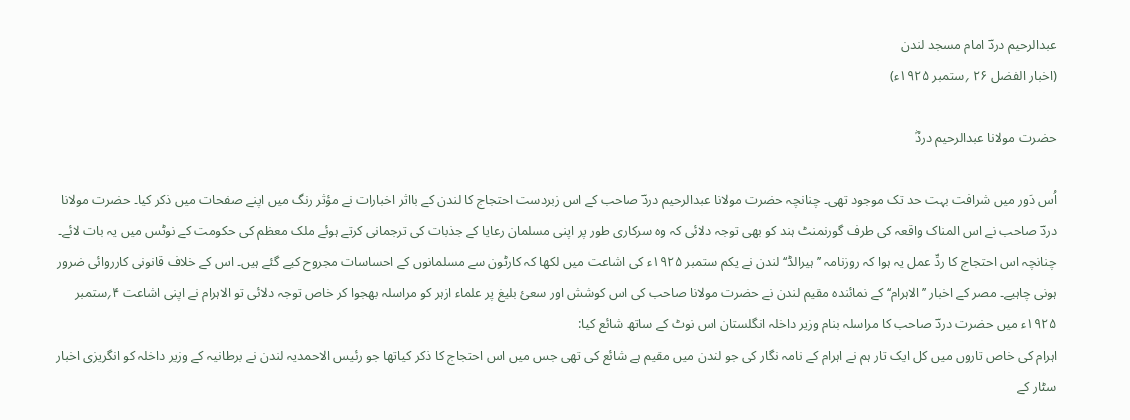عبدالرحیم دردؔ امام مسجد لندن
(اخبار الفضل ۲۶ ؍ستمبر ۱۹۲۵ء)

حضرت مولانا عبدالرحیم دردؓ

اُس دَور میں شرافت بہت حد تک موجود تھی۔ چنانچہ حضرت مولانا عبدالرحیم دردؔ صاحب کے اس زبردست احتجاج کا لندن کے بااثر اخبارات نے مؤثر رنگ میں اپنے صفحات میں ذکر کیا۔ حضرت مولانا دردؔ صاحب نے اس المناک واقعہ کی طرف گورنمنٹ ہند کو بھی توجہ دلائی کہ وہ سرکاری طور پر اپنی مسلمان رعایا کے جذبات کی ترجمانی کرتے ہوئے ملک معظم کی حکومت کے نوٹس میں یہ بات لائے۔ چنانچہ اس احتجاج کا ردِّ عمل یہ ہوا کہ روزنامہ ’’ہیرالڈ‘‘ لندن نے یکم ستمبر ۱۹۲۵ء کی اشاعت میں لکھا کہ کارٹون سے مسلمانوں کے احساسات مجروح کیے گئے ہیں۔ اس کے خلاف قانونی کارروائی ضرور ہونی چاہیے۔ مصر کے اخبار ’’الاہرام‘‘ کے نمائندہ مقیم لندن نے حضرت مولانا صاحب کی اس کوشش اور سعیٔ بلیغ پر علماء ازہر کو مراسلہ بھجوا کر خاص توجہ دلائی تو الاہرام نے اپنی اشاعت ۴؍ستمبر ۱۹۲۵ء میں حضرت دردؔ صاحب کا مراسلہ بنام وزیر داخلہ انگلستان اس نوٹ کے ساتھ شائع کیا:
اہرام کی خاص تاروں میں کل ایک تار ہم نے اہرام کے نامہ نگار کی جو لندن میں مقیم ہے شائع کی تھی جس میں اس احتجاج کا ذکر کیاتھا جو رئیس الاحمدیہ لندن نے برطانیہ کے وزیر داخلہ کو انگریزی اخبار سٹار کے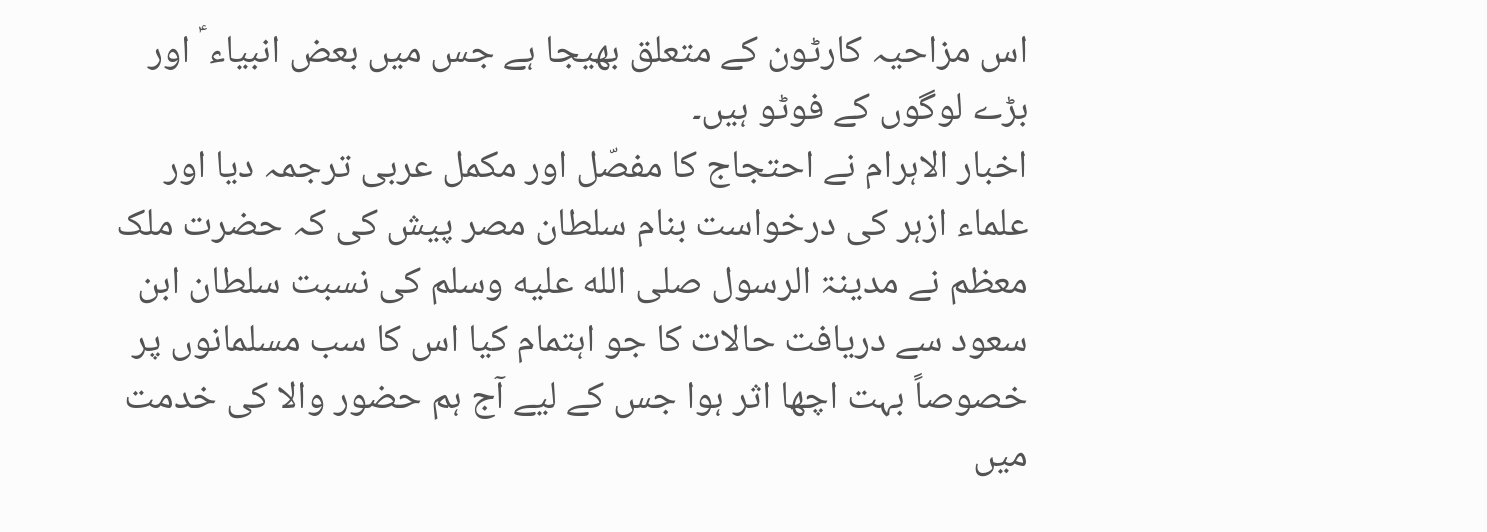اس مزاحیہ کارٹون کے متعلق بھیجا ہے جس میں بعض انبیاء ؑ اور بڑے لوگوں کے فوٹو ہیں۔
اخبار الاہرام نے احتجاج کا مفصّل اور مکمل عربی ترجمہ دیا اور علماء ازہر کی درخواست بنام سلطان مصر پیش کی کہ حضرت ملک معظم نے مدینۃ الرسول صلى الله عليه وسلم کی نسبت سلطان ابن سعود سے دریافت حالات کا جو اہتمام کیا اس کا سب مسلمانوں پر خصوصاً بہت اچھا اثر ہوا جس کے لیے آج ہم حضور والا کی خدمت میں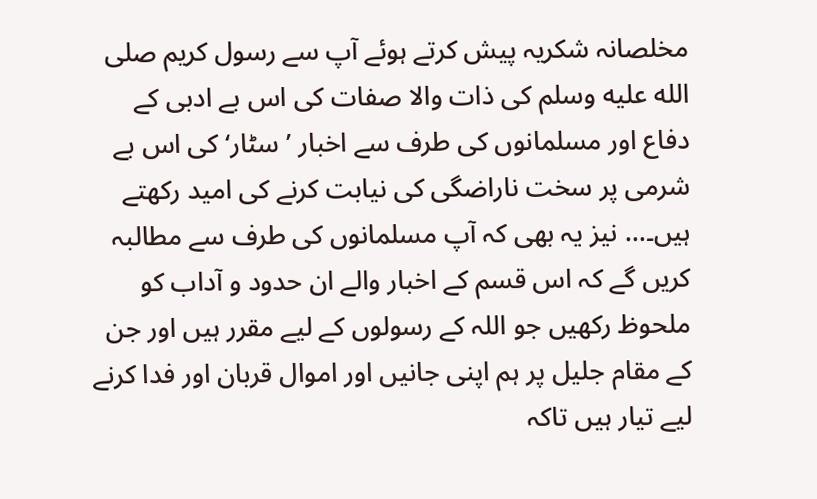مخلصانہ شکریہ پیش کرتے ہوئے آپ سے رسول کریم صلى الله عليه وسلم کی ذات والا صفات کی اس بے ادبی کے دفاع اور مسلمانوں کی طرف سے اخبار ’سٹار‘ کی اس بے شرمی پر سخت ناراضگی کی نیابت کرنے کی امید رکھتے ہیں۔… نیز یہ بھی کہ آپ مسلمانوں کی طرف سے مطالبہ کریں گے کہ اس قسم کے اخبار والے ان حدود و آداب کو ملحوظ رکھیں جو اللہ کے رسولوں کے لیے مقرر ہیں اور جن کے مقام جلیل پر ہم اپنی جانیں اور اموال قربان اور فدا کرنے لیے تیار ہیں تاکہ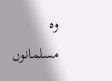وہ مسلمانوں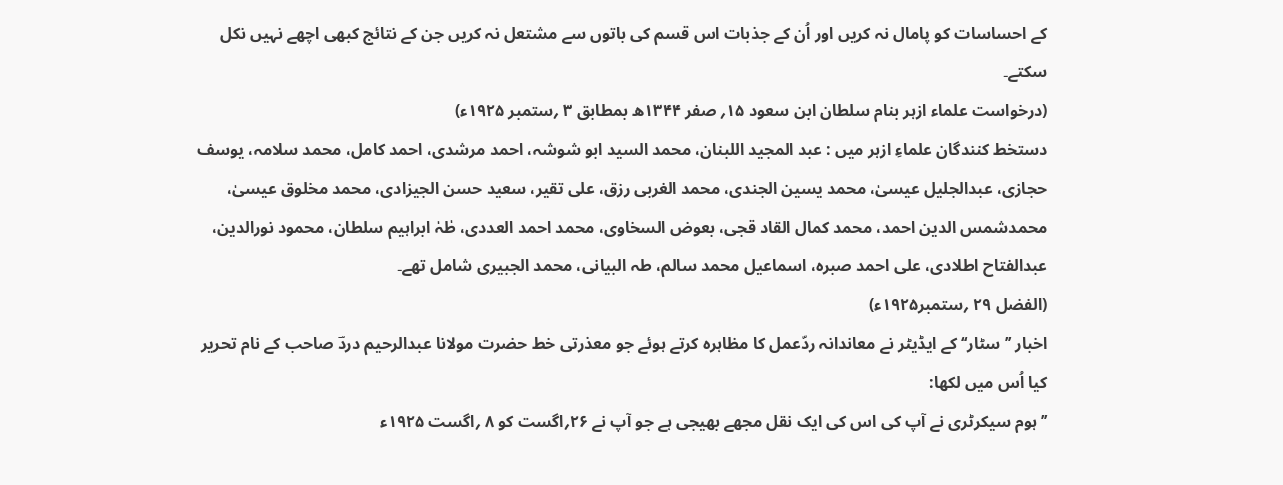کے احساسات کو پامال نہ کریں اور اُن کے جذبات اس قسم کی باتوں سے مشتعل نہ کریں جن کے نتائج کبھی اچھے نہیں نکل سکتے۔
(درخواست علماء ازہر بنام سلطان ابن سعود ۱۵؍ صفر ۱۳۴۴ھ بمطابق ۳ ؍ستمبر ۱۹۲۵ء)
دستخط کنندگان علماءِ ازہر میں : عبد المجید اللبنان، محمد السید ابو شوشہ، احمد مرشدی، احمد کامل، محمد سلامہ، یوسف حجازی، عبدالجلیل عیسیٰ، محمد یسین الجندی، محمد الغربی رزق، علی تقیر، سعید حسن الجیزادی، محمد مخلوق عیسیٰ، محمدشمس الدین احمد، محمد کمال القاد قجی، بعوض السخاوی، محمد احمد العددی، طٰہٰ ابراہیم سلطان، محمود نورالدین، عبدالفتاح اطلادی، علی احمد صبرہ، اسماعیل محمد سالم، طہ البیانی، محمد الجبیری شامل تھے۔
(الفضل ۲۹ ؍ستمبر۱۹۲۵ء)
اخبار ’’ سٹار‘‘ کے ایڈیٹر نے معاندانہ ردّعمل کا مظاہرہ کرتے ہوئے جو معذرتی خط حضرت مولانا عبدالرحیم دردؔ صاحب کے نام تحریر کیا اُس میں لکھا:
’’ہوم سیکرٹری نے آپ کی اس کی ایک نقل مجھے بھیجی ہے جو آپ نے ۲۶؍اگست کو ۸ ؍اگست ۱۹۲۵ء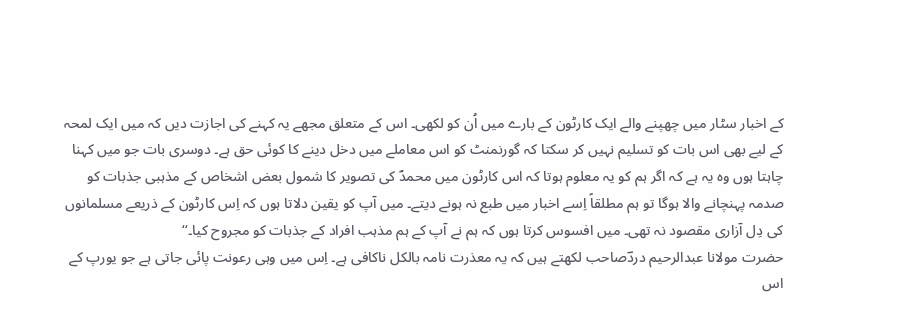کے اخبار سٹار میں چھپنے والے ایک کارٹون کے بارے میں اُن کو لکھی۔ اس کے متعلق مجھے یہ کہنے کی اجازت دیں کہ میں ایک لمحہ کے لیے بھی اس بات کو تسلیم نہیں کر سکتا کہ گورنمنٹ کو اس معاملے میں دخل دینے کا کوئی حق ہے۔ دوسری بات جو میں کہنا چاہتا ہوں وہ یہ ہے کہ اگر ہم کو یہ معلوم ہوتا کہ اس کارٹون میں محمدؐ کی تصویر کا شمول بعض اشخاص کے مذہبی جذبات کو صدمہ پہنچانے والا ہوگا تو ہم مطلقاً اِسے اخبار میں طبع نہ ہونے دیتے۔ میں آپ کو یقین دلاتا ہوں کہ اِس کارٹون کے ذریعے مسلمانوں کی دِل آزاری مقصود نہ تھی۔ میں افسوس کرتا ہوں کہ ہم نے آپ کے ہم مذہب افراد کے جذبات کو مجروح کیا۔‘‘
حضرت مولانا عبدالرحیم دردؔصاحب لکھتے ہیں کہ یہ معذرت نامہ بالکل ناکافی ہے۔ اِس میں وہی رعونت پائی جاتی ہے جو یورپ کے اس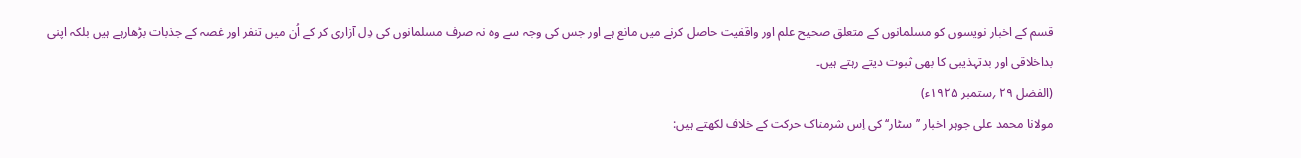قسم کے اخبار نویسوں کو مسلمانوں کے متعلق صحیح علم اور واقفیت حاصل کرنے میں مانع ہے اور جس کی وجہ سے وہ نہ صرف مسلمانوں کی دِل آزاری کر کے اُن میں تنفر اور غصہ کے جذبات بڑھارہے ہیں بلکہ اپنی بداخلاقی اور بدتہذیبی کا بھی ثبوت دیتے رہتے ہیں۔
(الفضل ۲۹ ؍ستمبر ۱۹۲۵ء)
مولانا محمد علی جوہر اخبار ’’سٹار‘‘ کی اِس شرمناک حرکت کے خلاف لکھتے ہیں: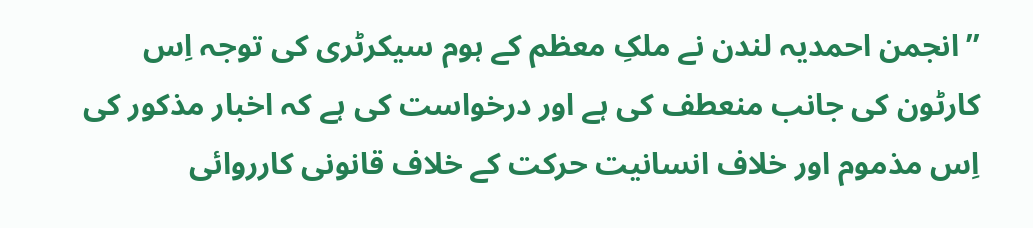’’انجمن احمدیہ لندن نے ملکِ معظم کے ہوم سیکرٹری کی توجہ اِس کارٹون کی جانب منعطف کی ہے اور درخواست کی ہے کہ اخبار مذکور کی اِس مذموم اور خلاف انسانیت حرکت کے خلاف قانونی کارروائی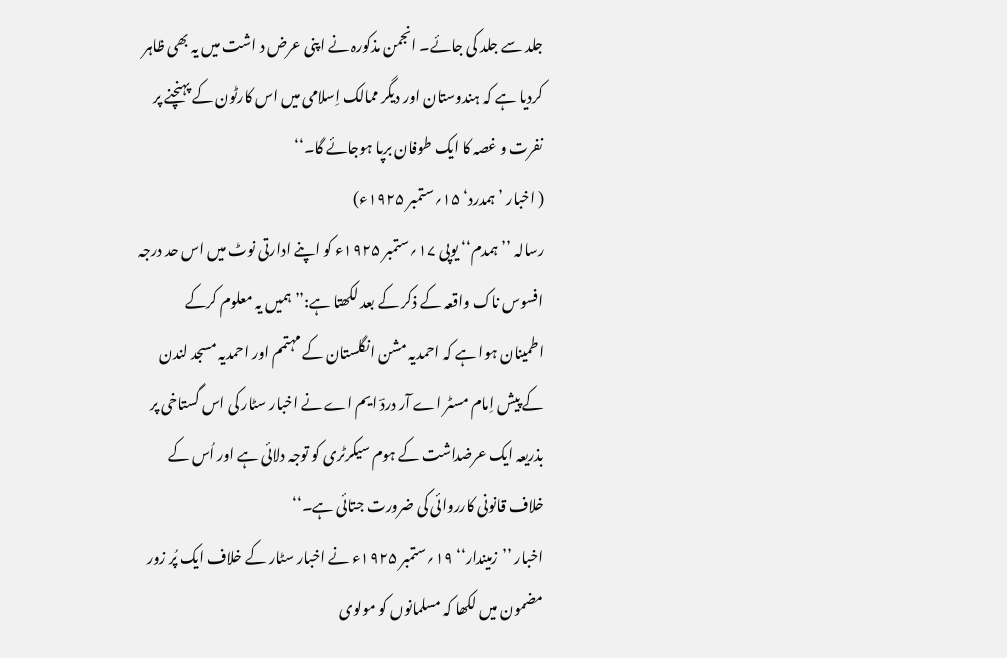جلد سے جلد کی جائے۔ انجمن مذکورہ نے اپنی عرض د اشت میں یہ بھی ظاہر کردیا ہے کہ ہندوستان اور دیگر ممالک اِسلامی میں اس کارٹون کے پہنچنے پر نفرت و غصہ کا ایک طوفان برپا ہوجائے گا۔‘‘
( اخبار ’ہمدرد‘ ۱۵؍ستمبر ۱۹۲۵ء)
رسالہ ’’ہمدم‘‘ یوپی ۱۷؍ستمبر ۱۹۲۵ء کو اپنے ادارتی نوٹ میں اس حد درجہ افسوس ناک واقعہ کے ذکر کے بعد لکھتا ہے:’’ ہمیں یہ معلوم کرکے اطمینان ہوا ہے کہ احمدیہ مشن انگلستان کے مہتمم اور احمدیہ مسجد لندن کے پیش اِمام مسٹر اے آر دردؔ ایم اے نے اخبار سٹار کی اس گستاخی پر بذریعہ ایک عرضداشت کے ہوم سیکرٹری کو توجہ دلائی ہے اور اُس کے خلاف قانونی کارروائی کی ضرورت جتائی ہے۔‘‘
اخبار ’’زمیندار‘‘ ۱۹؍ستمبر ۱۹۲۵ء نے اخبار سٹار کے خلاف ایک پُر زور مضمون میں لکھا کہ مسلمانوں کو مولوی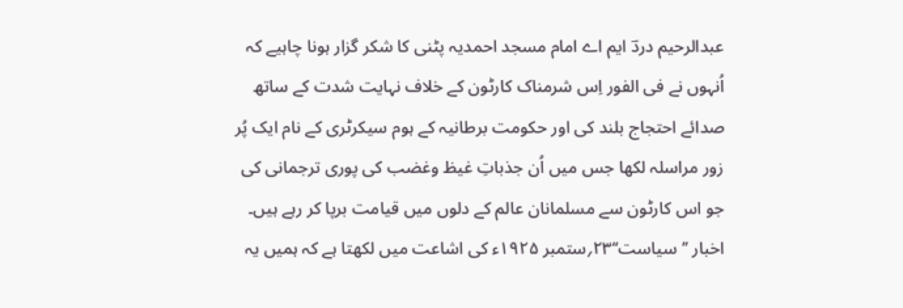عبدالرحیم دردؔ ایم اے امام مسجد احمدیہ پٹنی کا شکر گزار ہونا چاہیے کہ اُنہوں نے فی الفور اِس شرمناک کارٹون کے خلاف نہایت شدت کے ساتھ صدائے احتجاج بلند کی اور حکومت برطانیہ کے ہوم سیکرٹری کے نام ایک پُر زور مراسلہ لکھا جس میں اُن جذباتِ غیظ وغضب کی پوری ترجمانی کی جو اس کارٹون سے مسلمانان عالم کے دلوں میں قیامت برپا کر رہے ہیں۔
اخبار ’’سیاست‘‘۲۳؍ستمبر ۱۹۲۵ء کی اشاعت میں لکھتا ہے کہ ہمیں یہ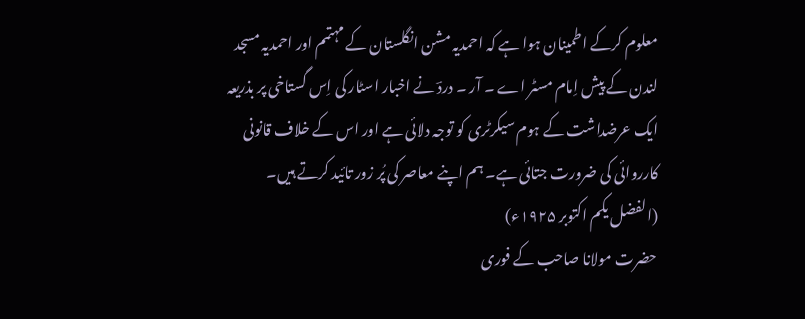معلوم کرکے اطمینان ہوا ہے کہ احمدیہ مشن انگلستان کے مہتمم اور احمدیہ مسجد لندن کے پیش اِمام مسٹر اے ۔ آر ۔ دردؔ نے اخبار اسٹار کی اِس گستاخی پر بذریعہ ایک عرضداشت کے ہوم سیکرٹری کو توجہ دلائی ہے اور اس کے خلاف قانونی کارروائی کی ضرورت جتائی ہے۔ ہم اپنے معاصر کی پُر زور تائید کرتے ہیں۔
(الفضل یکم اکتوبر ۱۹۲۵ء)
حضرت مولانا صاحب کے فوری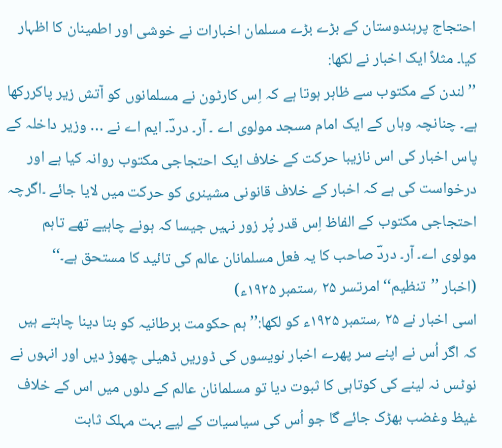احتجاج پرہندوستان کے بڑے بڑے مسلمان اخبارات نے خوشی اور اطمینان کا اظہار کیا۔ مثلاً ایک اخبار نے لکھا:
’’لندن کے مکتوب سے ظاہر ہوتا ہے کہ اِس کارٹون نے مسلمانوں کو آتش زیر پاکررکھا ہے۔ چنانچہ وہاں کے ایک امام مسجد مولوی اے ۔ آر۔ دردؔ۔ ایم اے نے … وزیر داخلہ کے پاس اخبار کی اس نازیبا حرکت کے خلاف ایک احتجاجی مکتوب روانہ کیا ہے اور درخواست کی ہے کہ اخبار کے خلاف قانونی مشینری کو حرکت میں لایا جائے ۔اگرچہ احتجاجی مکتوب کے الفاظ اِس قدر پُر زور نہیں جیسا کہ ہونے چاہیے تھے تاہم مولوی اے۔ آر۔ دردؔ صاحب کا یہ فعل مسلمانان عالم کی تائید کا مستحق ہے۔‘‘
(اخبار ’’تنظیم‘‘ امرتسر ۲۵ ؍ستمبر ۱۹۲۵ء)
اسی اخبار نے ۲۵ ؍ستمبر ۱۹۲۵ء کو لکھا:’’ ہم حکومت برطانیہ کو بتا دینا چاہتے ہیں کہ اگر اُس نے اپنے سر پھرے اخبار نویسوں کی ڈوریں ڈھیلی چھوڑ دیں اور انہوں نے نوٹس نہ لینے کی کوتاہی کا ثبوت دیا تو مسلمانان عالم کے دلوں میں اس کے خلاف غیظ وغضب بھڑک جائے گا جو اُس کی سیاسیات کے لیے بہت مہلک ثابت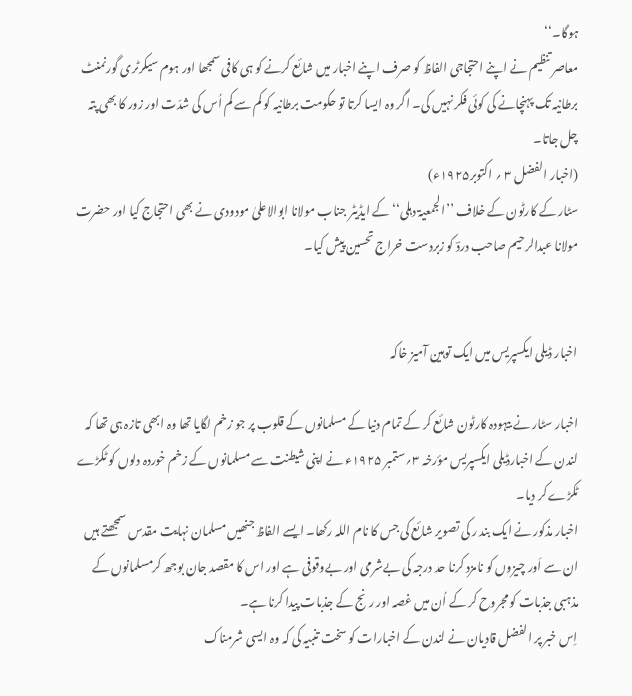ہوگا۔‘‘
معاصر تنظیم نے اپنے احتجاجی الفاظ کو صرف اپنے اخبار میں شائع کرنے کو ہی کافی سمجھا اور ہوم سیکرٹری گورنمنٹ برطانیہ تک پہنچانے کی کوئی فکر نہیں کی۔ اگر وہ ایسا کرتا تو حکومت برطانیہ کو کم سے کم اُس کی شدّت اور زور کا بھی پتہ چل جاتا۔
(اخبار الفضل ۳ ؍ اکتوبر۱۹۲۵ء)
سٹار کے کارٹون کے خلاف ’’الجمعیۃ دہلی‘‘ کے ایڈیٹر جناب مولانا ابوالاعلیٰ مودودی نے بھی احتجاج کیا اور حضرت مولانا عبدالرحیم صاحب دردؔ کو زبردست خراج تحسین پیش کیا۔


اخبار ڈیلی ایکسپریس میں ایک توہین آمیز خاکہ

اخبار سٹار نے بیہودہ کارٹون شائع کر کے تمام دنیا کے مسلمانوں کے قلوب پر جو زخم لگایا تھا وہ ابھی تازہ ہی تھا کہ لندن کے اخبارڈیلی ایکسپریس مؤرخہ ۳؍ستمبر ۱۹۲۵ء نے اپنی شیطنت سے مسلمانوں کے زخم خوردہ دلوں کو ٹکڑے ٹکڑے کر دیا۔
اخبار مذکور نے ایک بند ر کی تصویر شائع کی جس کا نام اللہ رکھا۔ ایسے الفاظ جنھیں مسلمان نہایت مقدس سمجھتے ہیں ان سے اَور چیزوں کو نامزد کرنا حد درجہ کی بےشرمی اور بےوقوفی ہے اور اس کا مقصد جان بوجھ کرمسلمانوں کے مذہبی جذبات کو مجروح کر کے اُن میں غصہ اور رنج کے جذبات پیدا کرنا ہے۔
اِس خبر پر الفضل قادیان نے لندن کے اخبارات کو سخت تنبیہ کی کہ وہ ایسی شرمناک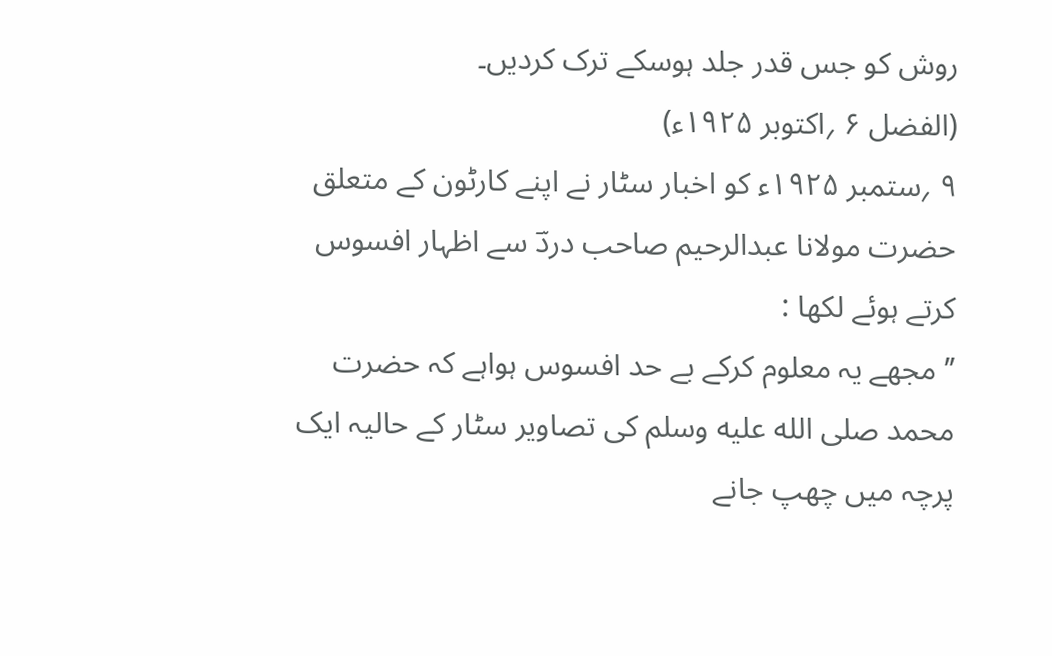روش کو جس قدر جلد ہوسکے ترک کردیں۔
(الفضل ۶ ؍اکتوبر ۱۹۲۵ء)
۹ ؍ستمبر ۱۹۲۵ء کو اخبار سٹار نے اپنے کارٹون کے متعلق حضرت مولانا عبدالرحیم صاحب دردؔ سے اظہار افسوس کرتے ہوئے لکھا :
’’ مجھے یہ معلوم کرکے بے حد افسوس ہواہے کہ حضرت محمد صلى الله عليه وسلم کی تصاویر سٹار کے حالیہ ایک پرچہ میں چھپ جانے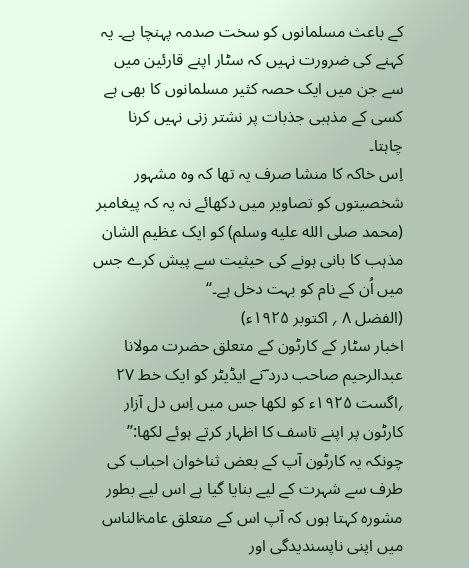کے باعث مسلمانوں کو سخت صدمہ پہنچا ہے۔ یہ کہنے کی ضرورت نہیں کہ سٹار اپنے قارئین میں سے جن میں ایک حصہ کثیر مسلمانوں کا بھی ہے کسی کے مذہبی جذبات پر نشتر زنی نہیں کرنا چاہتا۔
اِس خاکہ کا منشا صرف یہ تھا کہ وہ مشہور شخصیتوں کو تصاویر میں دکھائے نہ یہ کہ پیغامبر (محمد صلى الله عليه وسلم) کو ایک عظیم الشان مذہب کا بانی ہونے کی حیثیت سے پیش کرے جس میں اُن کے نام کو بہت دخل ہے۔‘‘
(الفضل ۸ ؍ اکتوبر ۱۹۲۵ء)
اخبار سٹار کے کارٹون کے متعلق حضرت مولانا عبدالرحیم صاحب درد ؔنے ایڈیٹر کو ایک خط ۲۷ ؍اگست ۱۹۲۵ء کو لکھا جس میں اِس دل آزار کارٹون پر اپنے تاسف کا اظہار کرتے ہوئے لکھا:’’ چونکہ یہ کارٹون آپ کے بعض ثناخوان احباب کی طرف سے شہرت کے لیے بنایا گیا ہے اس لیے بطور مشورہ کہتا ہوں کہ آپ اس کے متعلق عامۃالناس میں اپنی ناپسندیدگی اور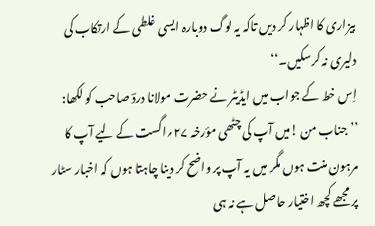بیزاری کا اظہار کر دیں تاکہ یہ لوگ دوبارہ ایسی غلطی کے ارتکاب کی دلیری نہ کرسکیں۔‘‘
اِس خط کے جواب میں ایڈیٹر نے حضرت مولانا دردؔ صاحب کو لکھا:
’’ جناب من !میں آپ کی چٹھی مؤرخہ ۲۷؍اگست کے لیے آپ کا مرہون منت ہوں مگر میں یہ آپ پر واضح کر دینا چاہتا ہوں کہ اخبار سٹار پر مجھے کچھ اختیار حاصل ہے نہ ہی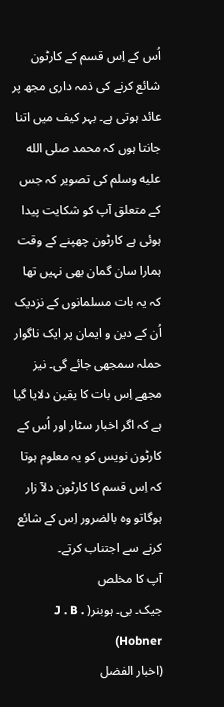اُس کے اِس قسم کے کارٹون شائع کرنے کی ذمہ داری مجھ پر عائد ہوتی ہے۔ بہر کیف میں اتنا جانتا ہوں کہ محمد صلى الله عليه وسلم کی تصویر کہ جس کے متعلق آپ کو شکایت پیدا ہوئی ہے کارٹون چھپنے کے وقت ہمارا سان گمان بھی نہیں تھا کہ یہ بات مسلمانوں کے نزدیک اُن کے دین و ایمان پر ایک ناگوار حملہ سمجھی جائے گی۔ نیز مجھے اِس بات کا یقین دلایا گیا ہے کہ اگر اخبار سٹار اور اُس کے کارٹون نویس کو یہ معلوم ہوتا کہ اِس قسم کا کارٹون دلآ زار ہوگاتو وہ بالضرور اِس کے شائع کرنے سے اجتناب کرتے۔
آپ کا مخلص
جیک۔ بی۔ ہوبنر( J . B . Hobner)
(اخبار الفضل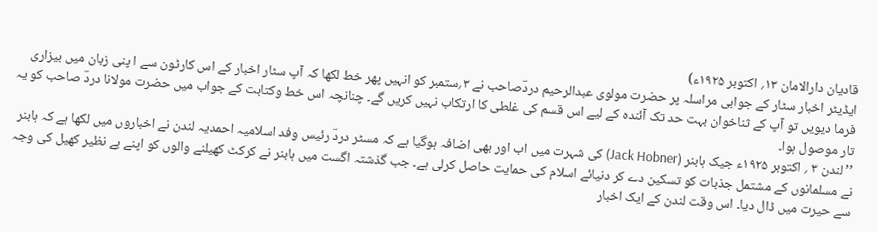قادیان دارالامان ۱۳؍ اکتوبر ۱۹۲۵ء)
ایڈیٹر اخبار سٹار کے جوابی مراسلہ پر حضرت مولوی عبدالرحیم دردؔصاحب نے ۳؍ستمبر کو انہیں پھر خط لکھا کہ آپ سٹار اخبار کے اس کارٹون سے ا پنی زبان میں بیزاری فرما دیویں تو آپ کے ثناخوان بہت حد تک آئندہ کے لیے اس قسم کی غلطی کا ارتکاب نہیں کریں گے۔ چنانچہ اس خط وکتابت کے جواب میں حضرت مولانا دردؔ صاحب کو یہ تار موصول ہوا۔
’’لندن ۳ ؍ اکتوبر ۱۹۲۵ء جیک ہابنر (Jack Hobner) کی شہرت میں اب اور بھی اضافہ ہوگیا ہے کہ مسٹر دردؔ رئیس وفد اسلامیہ احمدیہ لندن نے اخباروں میں لکھا ہے کہ ہابنر نے مسلمانوں کے مشتمل جذبات کو تسکین دے کر دنیائے اسلام کی حمایت حاصل کرلی ہے۔ جب گذشتہ اگست میں ہابنر نے کرکٹ کھیلنے والوں کو اپنے بے نظیر کھیل کی وجہ سے حیرت میں ڈال دیا۔ اس وقت لندن کے ایک اخبار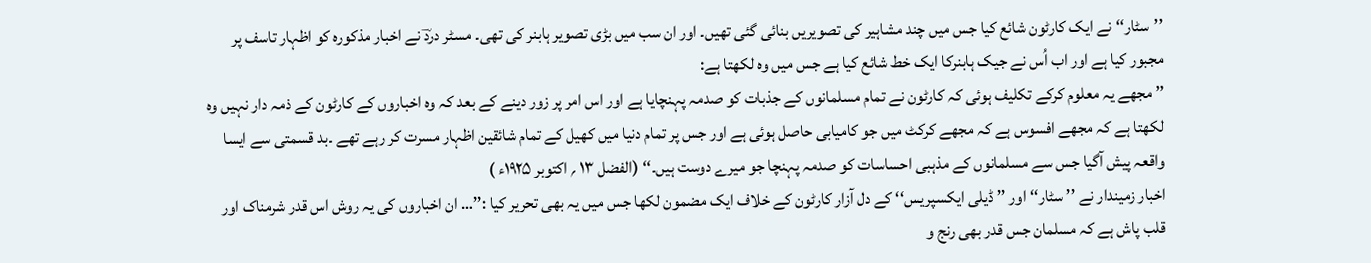’’سٹار‘‘ نے ایک کارٹون شائع کیا جس میں چند مشاہیر کی تصویریں بنائی گئی تھیں۔ اور ان سب میں بڑی تصویر ہابنر کی تھی۔ مسٹر دردؔ نے اخبار مذکورہ کو اظہار تاسف پر مجبور کیا ہے اور اب اُس نے جیک ہابنرکا ایک خط شائع کیا ہے جس میں وہ لکھتا ہے:
’’ مجھے یہ معلوم کرکے تکلیف ہوئی کہ کارٹون نے تمام مسلمانوں کے جذبات کو صدمہ پہنچایا ہے اور اس امر پر زور دینے کے بعد کہ وہ اخباروں کے کارٹون کے ذمہ دار نہیں وہ لکھتا ہے کہ مجھے افسوس ہے کہ مجھے کرکٹ میں جو کامیابی حاصل ہوئی ہے اور جس پر تمام دنیا میں کھیل کے تمام شائقین اظہار مسرت کر رہے تھے ۔بد قسمتی سے ایسا واقعہ پیش آگیا جس سے مسلمانوں کے مذہبی احساسات کو صدمہ پہنچا جو میرے دوست ہیں۔‘‘ (الفضل ۱۳ ؍ اکتوبر ۱۹۲۵ء )
اخبار زمیندار نے ’’ سٹار‘‘ اور ’’ ڈیلی ایکسپریس‘‘ کے دل آزار کارٹون کے خلاف ایک مضمون لکھا جس میں یہ بھی تحریر کیا :’’… ان اخباروں کی یہ روش اس قدر شرمناک اور قلب پاش ہے کہ مسلمان جس قدر بھی رنج و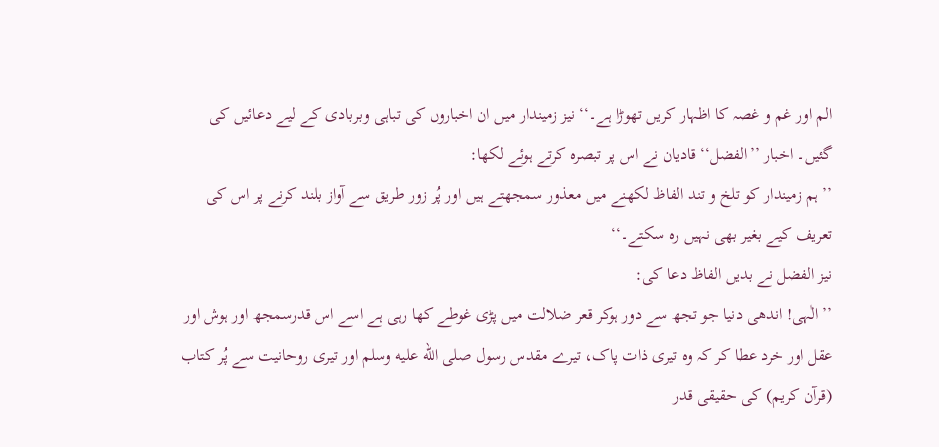الم اور غم و غصہ کا اظہار کریں تھوڑا ہے۔‘‘ نیز زمیندار میں ان اخباروں کی تباہی وبربادی کے لیے دعائیں کی گئیں۔ اخبار ’’الفضل‘‘ قادیان نے اس پر تبصرہ کرتے ہوئے لکھا:
’’ ہم زمیندار کو تلخ و تند الفاظ لکھنے میں معذور سمجھتے ہیں اور پُر زور طریق سے آواز بلند کرنے پر اس کی تعریف کیے بغیر بھی نہیں رہ سکتے۔‘‘
نیز الفضل نے بدیں الفاظ دعا کی:
’’ الٰہی! اندھی دنیا جو تجھ سے دور ہوکر قعر ضلالت میں پڑی غوطے کھا رہی ہے اسے اس قدرسمجھ اور ہوش اور عقل اور خرد عطا کر کہ وہ تیری ذات پاک، تیرے مقدس رسول صلى الله عليه وسلم اور تیری روحانیت سے پُر کتاب (قرآن کریم) کی حقیقی قدر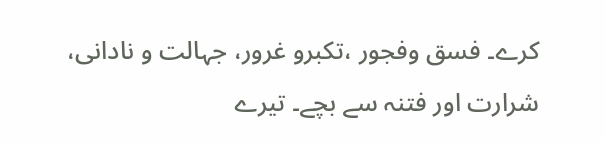کرے۔ فسق وفجور ،تکبرو غرور، جہالت و نادانی، شرارت اور فتنہ سے بچے۔ تیرے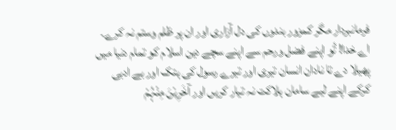فرمانبردار مگر کمزور بندوں کی دل آزاری اور ان پر ظلم وستم نہ کرے۔
اے خدا! تُو اپنے فضل ورحم سے اپنے سچے دین اسلام کو تمام دنیا میں پھیلا دے تا نادان انسان تیری اور تیرے رسول کی ہتک اور بے ادبی کرکے اپنے لیے سامان ہلاکت نہ تیار کریں اور آخَرِیْنَ مِنْہُمْ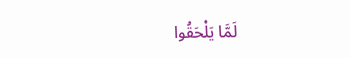لَمَّا یَلْحَقُوا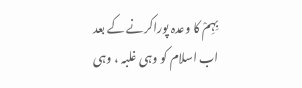بِہِمْ کا وعدہ پوراکرنے کے بعد اب اسلام کو وہی غلبہ ، وہی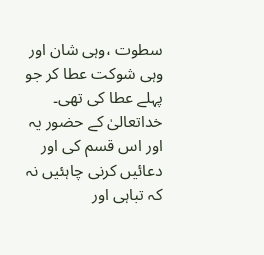سطوت ،وہی شان اور وہی شوکت عطا کر جو پہلے عطا کی تھی۔ خداتعالیٰ کے حضور یہ اور اس قسم کی اور دعائیں کرنی چاہئیں نہ کہ تباہی اور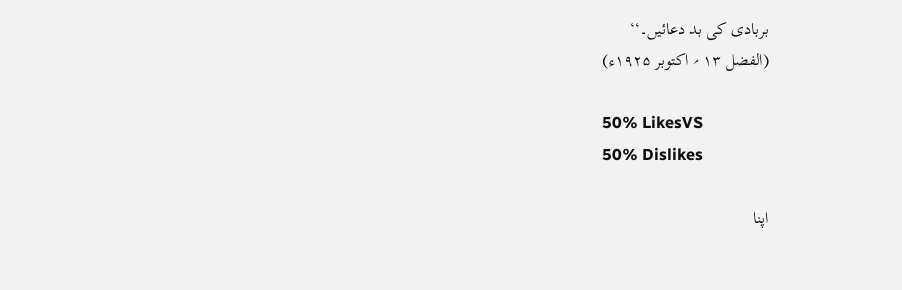بربادی کی بد دعائیں۔‘‘
(الفضل ۱۳ ؍ اکتوبر ۱۹۲۵ء)

50% LikesVS
50% Dislikes

اپنا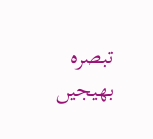تبصرہ بھیجیں